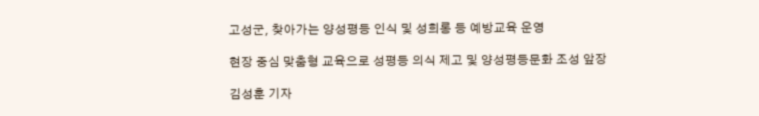고성군, 찾아가는 양성평등 인식 및 성희롱 등 예방교육 운영

현장 중심 맞춤형 교육으로 성평등 의식 제고 및 양성평등문화 조성 앞장

김성훈 기자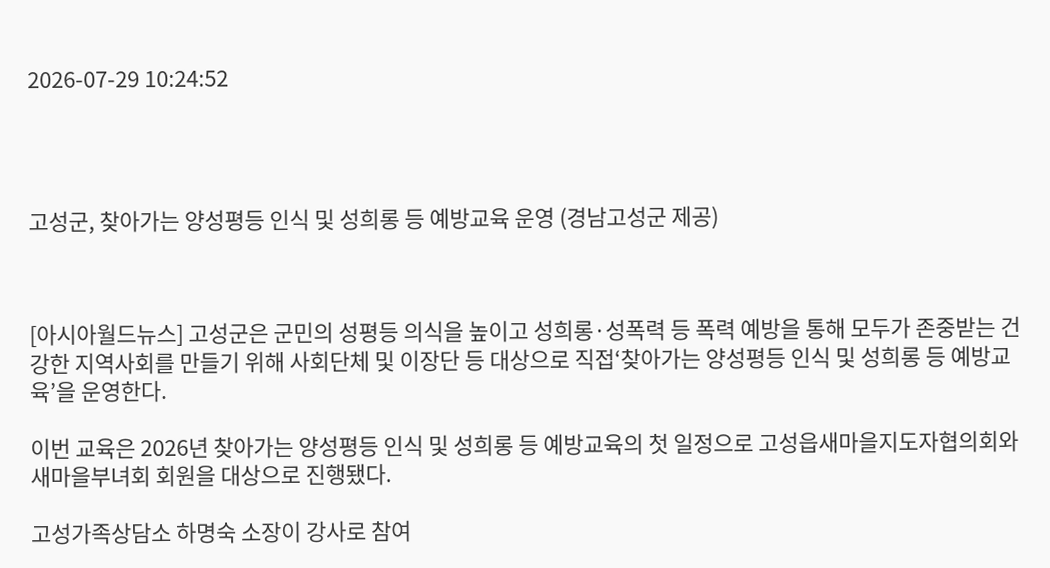2026-07-29 10:24:52




고성군, 찾아가는 양성평등 인식 및 성희롱 등 예방교육 운영 (경남고성군 제공)



[아시아월드뉴스] 고성군은 군민의 성평등 의식을 높이고 성희롱·성폭력 등 폭력 예방을 통해 모두가 존중받는 건강한 지역사회를 만들기 위해 사회단체 및 이장단 등 대상으로 직접‘찾아가는 양성평등 인식 및 성희롱 등 예방교육’을 운영한다.

이번 교육은 2026년 찾아가는 양성평등 인식 및 성희롱 등 예방교육의 첫 일정으로 고성읍새마을지도자협의회와 새마을부녀회 회원을 대상으로 진행됐다.

고성가족상담소 하명숙 소장이 강사로 참여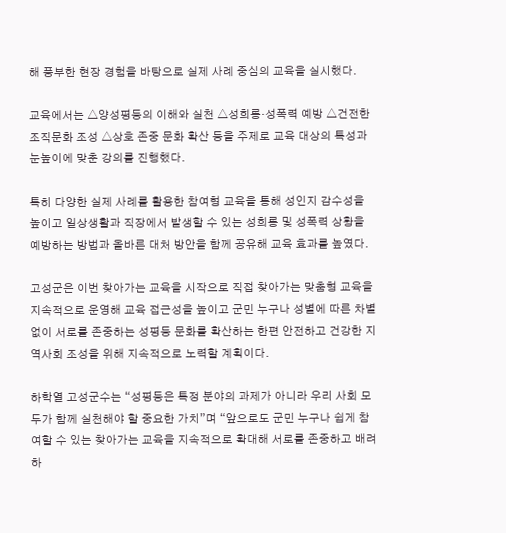해 풍부한 현장 경험을 바탕으로 실제 사례 중심의 교육을 실시했다.

교육에서는 △양성평등의 이해와 실천 △성희롱·성폭력 예방 △건전한 조직문화 조성 △상호 존중 문화 확산 등을 주제로 교육 대상의 특성과 눈높이에 맞춘 강의를 진행했다.

특히 다양한 실제 사례를 활용한 참여형 교육을 통해 성인지 감수성을 높이고 일상생활과 직장에서 발생할 수 있는 성희롱 및 성폭력 상황을 예방하는 방법과 올바른 대처 방안을 함께 공유해 교육 효과를 높였다.

고성군은 이번 찾아가는 교육을 시작으로 직접 찾아가는 맞춤형 교육을 지속적으로 운영해 교육 접근성을 높이고 군민 누구나 성별에 따른 차별 없이 서로를 존중하는 성평등 문화를 확산하는 한편 안전하고 건강한 지역사회 조성을 위해 지속적으로 노력할 계획이다.

하학열 고성군수는 “성평등은 특정 분야의 과제가 아니라 우리 사회 모두가 함께 실천해야 할 중요한 가치”며 “앞으로도 군민 누구나 쉽게 참여할 수 있는 찾아가는 교육을 지속적으로 확대해 서로를 존중하고 배려하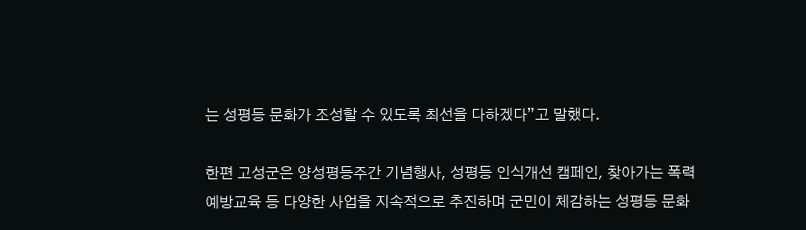는 성평등 문화가 조성할 수 있도록 최선을 다하겠다”고 말했다.

한편 고성군은 양성평등주간 기념행사, 성평등 인식개선 캠페인, 찾아가는 폭력예방교육 등 다양한 사업을 지속적으로 추진하며 군민이 체감하는 성평등 문화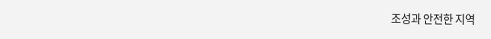조성과 안전한 지역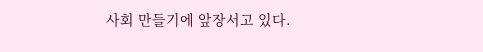사회 만들기에 앞장서고 있다.